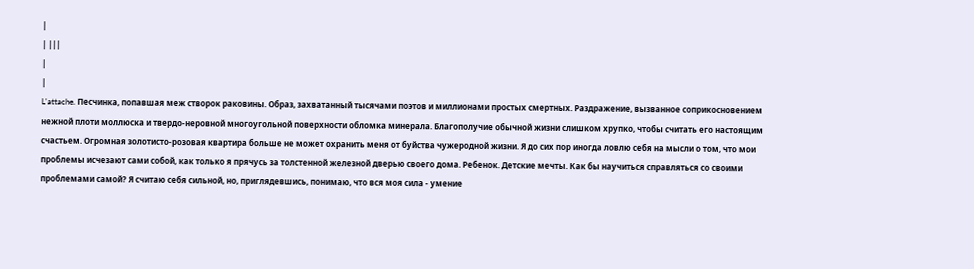|
| |||
|
|
L'attache. Песчинка, попавшая меж створок раковины. Образ, захватанный тысячами поэтов и миллионами простых смертных. Раздражение, вызванное соприкосновением нежной плоти моллюска и твердо-неровной многоугольной поверхности обломка минерала. Благополучие обычной жизни слишком хрупко, чтобы считать его настоящим счастьем. Огромная золотисто-розовая квартира больше не может охранить меня от буйства чужеродной жизни. Я до сих пор иногда ловлю себя на мысли о том, что мои проблемы исчезают сами собой, как только я прячусь за толстенной железной дверью своего дома. Ребенок. Детские мечты. Как бы научиться справляться со своими проблемами самой? Я считаю себя сильной, но, приглядевшись, понимаю, что вся моя сила - умение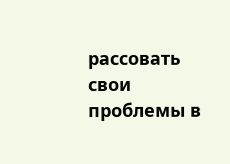рассовать свои проблемы в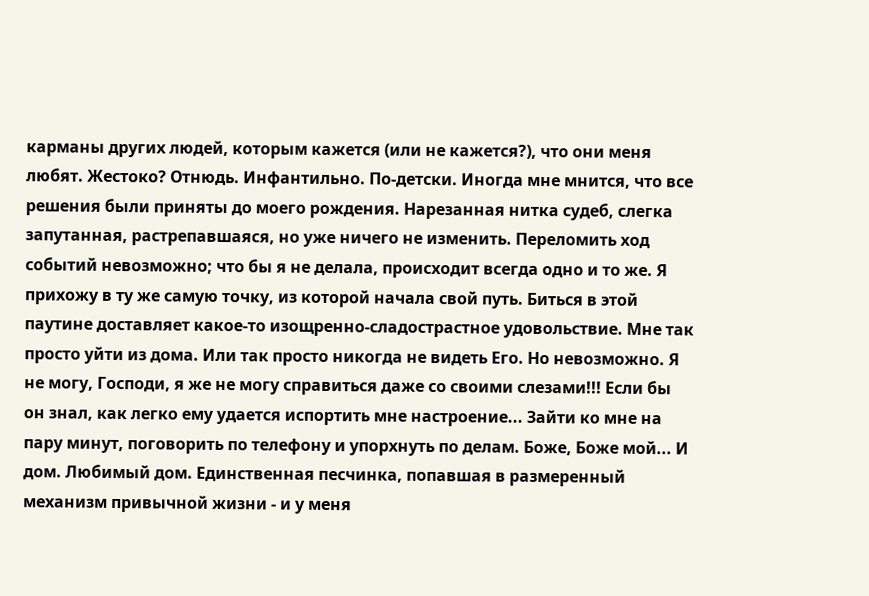карманы других людей, которым кажется (или не кажется?), что они меня любят. Жестоко? Отнюдь. Инфантильно. По-детски. Иногда мне мнится, что все решения были приняты до моего рождения. Нарезанная нитка судеб, слегка запутанная, растрепавшаяся, но уже ничего не изменить. Переломить ход событий невозможно; что бы я не делала, происходит всегда одно и то же. Я прихожу в ту же самую точку, из которой начала свой путь. Биться в этой паутине доставляет какое-то изощренно-сладострастное удовольствие. Мне так просто уйти из дома. Или так просто никогда не видеть Его. Но невозможно. Я не могу, Господи, я же не могу справиться даже со своими слезами!!! Если бы он знал, как легко ему удается испортить мне настроение... Зайти ко мне на пару минут, поговорить по телефону и упорхнуть по делам. Боже, Боже мой... И дом. Любимый дом. Единственная песчинка, попавшая в размеренный механизм привычной жизни - и у меня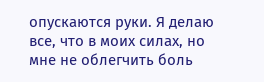опускаются руки. Я делаю все, что в моих силах, но мне не облегчить боль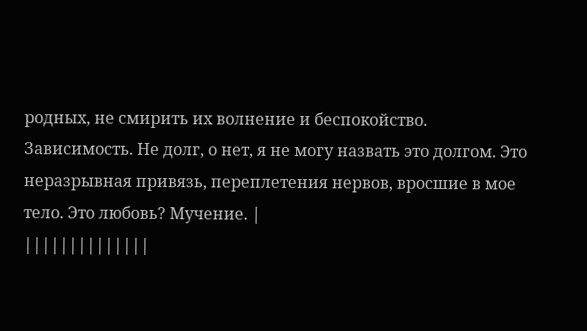родных, не смирить их волнение и беспокойство. Зависимость. Не долг, о нет, я не могу назвать это долгом. Это неразрывная привязь, переплетения нервов, вросшие в мое тело. Это любовь? Мучение. |
||||||||||||||